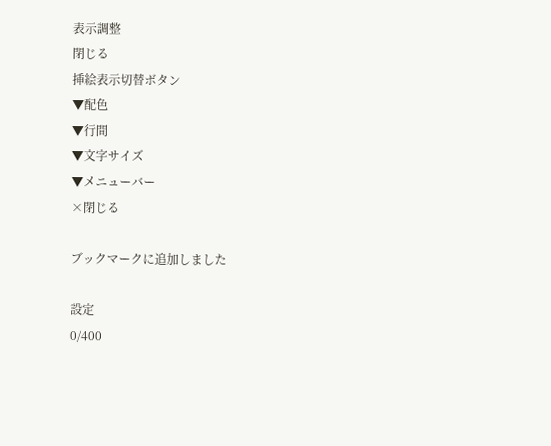表示調整
閉じる
挿絵表示切替ボタン
▼配色
▼行間
▼文字サイズ
▼メニューバー
×閉じる

ブックマークに追加しました

設定
0/400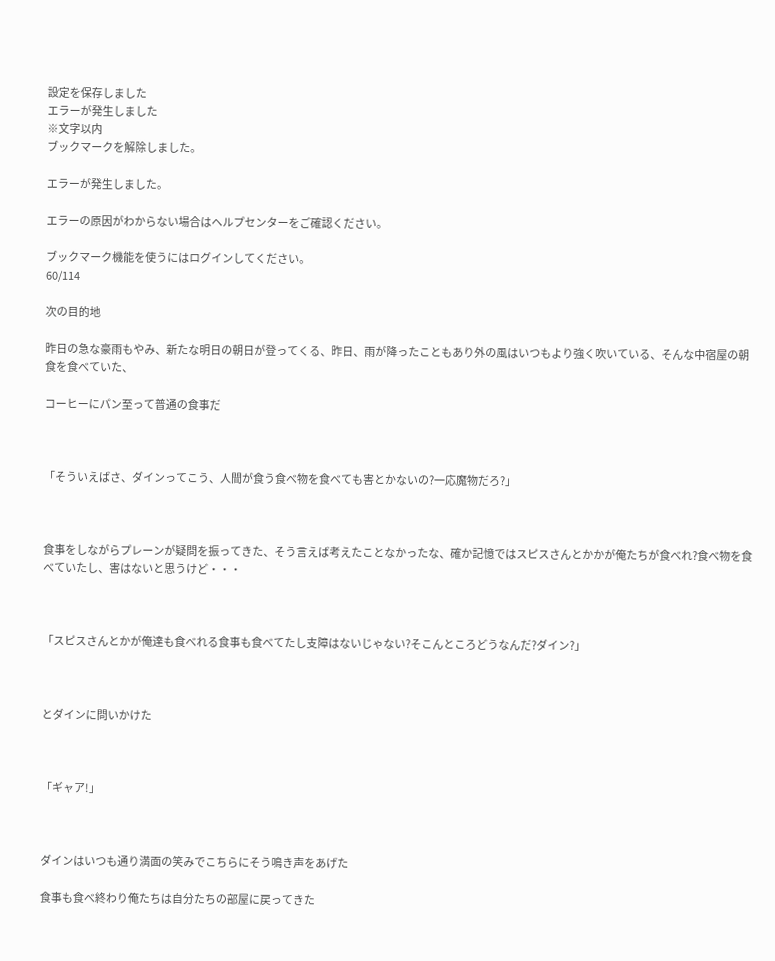設定を保存しました
エラーが発生しました
※文字以内
ブックマークを解除しました。

エラーが発生しました。

エラーの原因がわからない場合はヘルプセンターをご確認ください。

ブックマーク機能を使うにはログインしてください。
60/114

次の目的地

昨日の急な豪雨もやみ、新たな明日の朝日が登ってくる、昨日、雨が降ったこともあり外の風はいつもより強く吹いている、そんな中宿屋の朝食を食べていた、

コーヒーにパン至って普通の食事だ



「そういえばさ、ダインってこう、人間が食う食べ物を食べても害とかないの?一応魔物だろ?」



食事をしながらプレーンが疑問を振ってきた、そう言えば考えたことなかったな、確か記憶ではスピスさんとかかが俺たちが食べれ?食べ物を食べていたし、害はないと思うけど・・・



「スピスさんとかが俺達も食べれる食事も食べてたし支障はないじゃない?そこんところどうなんだ?ダイン?」



とダインに問いかけた



「ギャア!」



ダインはいつも通り満面の笑みでこちらにそう鳴き声をあげた

食事も食べ終わり俺たちは自分たちの部屋に戻ってきた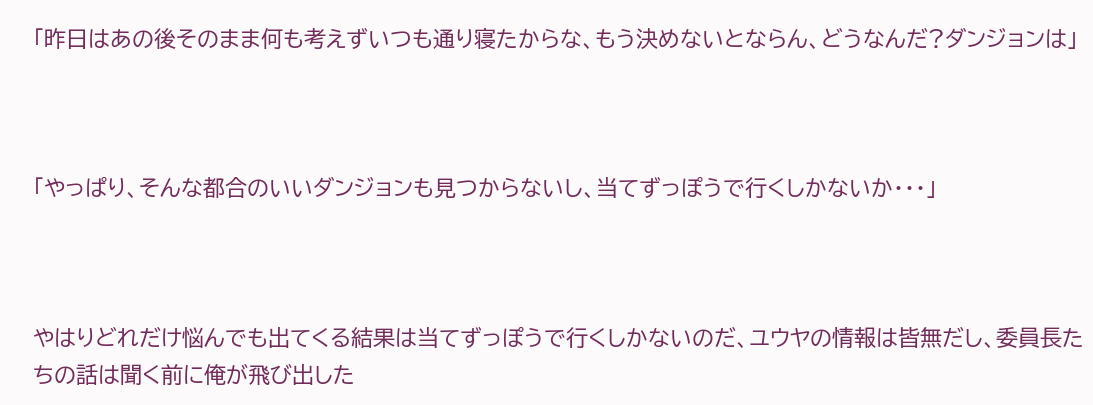「昨日はあの後そのまま何も考えずいつも通り寝たからな、もう決めないとならん、どうなんだ?ダンジョンは」



「やっぱり、そんな都合のいいダンジョンも見つからないし、当てずっぽうで行くしかないか・・・」



やはりどれだけ悩んでも出てくる結果は当てずっぽうで行くしかないのだ、ユウヤの情報は皆無だし、委員長たちの話は聞く前に俺が飛び出した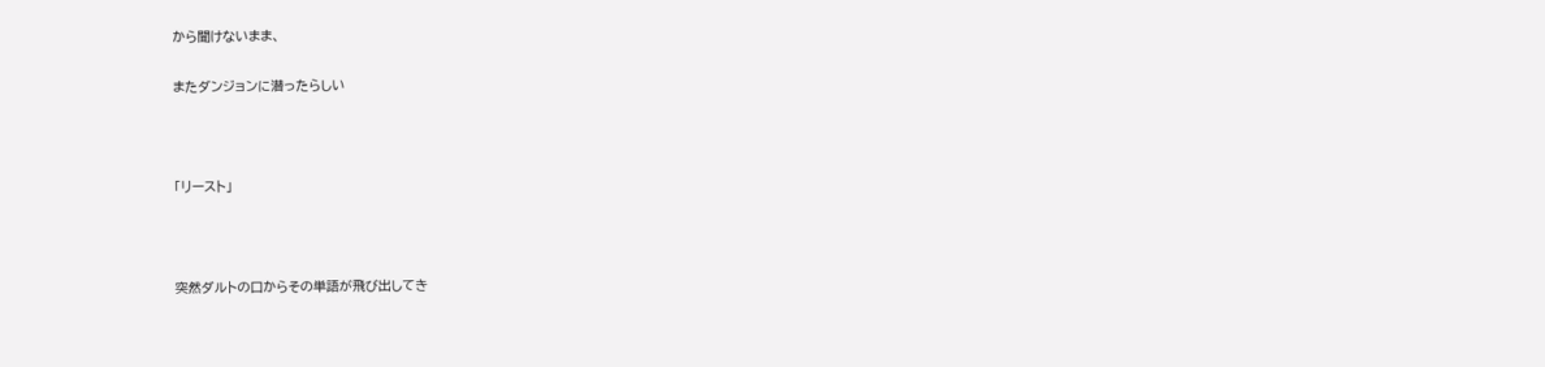から聞けないまま、

またダンジョンに潜ったらしい



「リースト」



突然ダルトの口からその単語が飛び出してき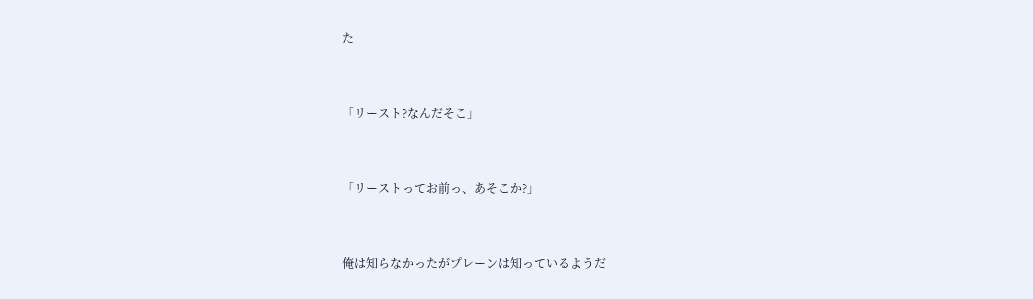た



「リースト?なんだそこ」



「リーストってお前っ、あそこか?」



俺は知らなかったがプレーンは知っているようだ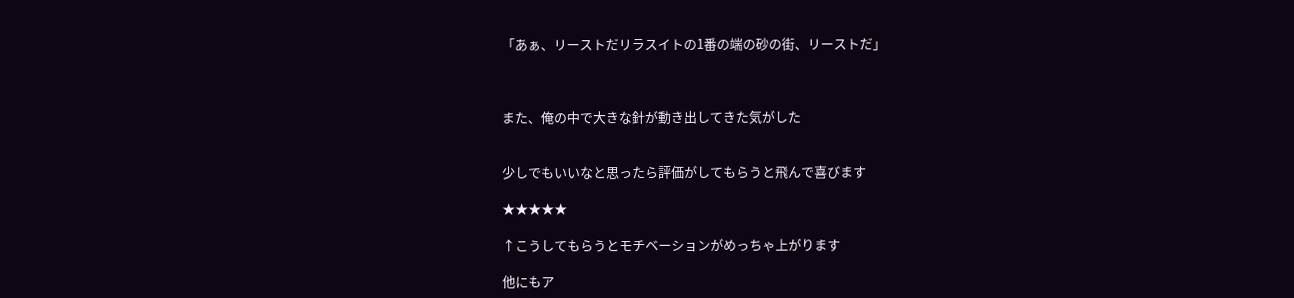「あぁ、リーストだリラスイトの1番の端の砂の街、リーストだ」



また、俺の中で大きな針が動き出してきた気がした


少しでもいいなと思ったら評価がしてもらうと飛んで喜びます

★★★★★

↑こうしてもらうとモチベーションがめっちゃ上がります

他にもア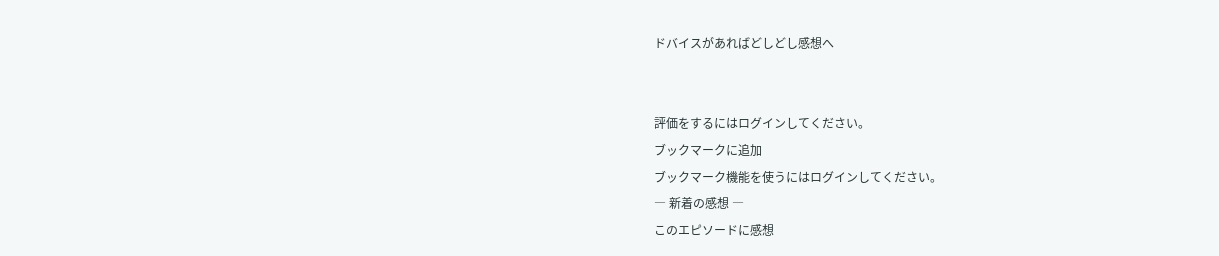ドバイスがあればどしどし感想へ


評価をするにはログインしてください。
ブックマークに追加
ブックマーク機能を使うにはログインしてください。
― 新着の感想 ―
このエピソードに感想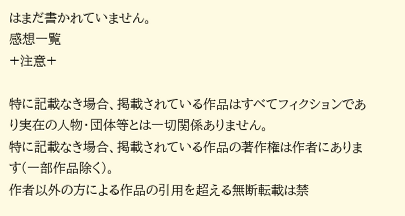はまだ書かれていません。
感想一覧
+注意+

特に記載なき場合、掲載されている作品はすべてフィクションであり実在の人物・団体等とは一切関係ありません。
特に記載なき場合、掲載されている作品の著作権は作者にあります(一部作品除く)。
作者以外の方による作品の引用を超える無断転載は禁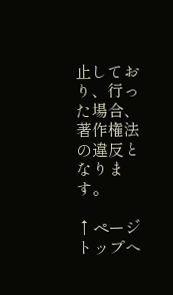止しており、行った場合、著作権法の違反となります。

↑ページトップへ